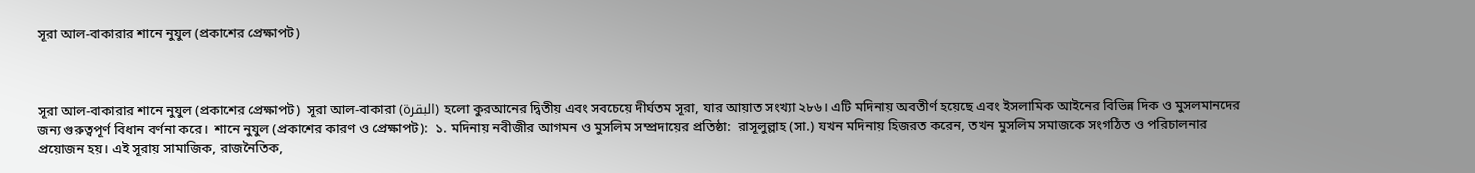সূরা আল-বাকারার শানে নুযুল (প্রকাশের প্রেক্ষাপট)



সূরা আল-বাকারার শানে নুযুল (প্রকাশের প্রেক্ষাপট)  সূরা আল-বাকারা (البقرة) হলো কুরআনের দ্বিতীয় এবং সবচেয়ে দীর্ঘতম সূরা, যার আয়াত সংখ্যা ২৮৬। এটি মদিনায় অবতীর্ণ হয়েছে এবং ইসলামিক আইনের বিভিন্ন দিক ও মুসলমানদের জন্য গুরুত্বপূর্ণ বিধান বর্ণনা করে।  শানে নুযুল (প্রকাশের কারণ ও প্রেক্ষাপট):  ১. মদিনায় নবীজীর আগমন ও মুসলিম সম্প্রদায়ের প্রতিষ্ঠা:  রাসূলুল্লাহ (সা.) যখন মদিনায় হিজরত করেন, তখন মুসলিম সমাজকে সংগঠিত ও পরিচালনার প্রয়োজন হয়। এই সূরায় সামাজিক, রাজনৈতিক,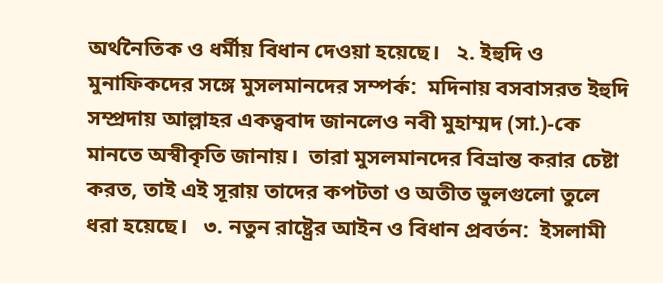অর্থনৈতিক ও ধর্মীয় বিধান দেওয়া হয়েছে।   ২. ইহুদি ও মুনাফিকদের সঙ্গে মুসলমানদের সম্পর্ক:  মদিনায় বসবাসরত ইহুদি সম্প্রদায় আল্লাহর একত্ববাদ জানলেও নবী মুহাম্মদ (সা.)-কে মানতে অস্বীকৃতি জানায়।  তারা মুসলমানদের বিভ্রান্ত করার চেষ্টা করত, তাই এই সূরায় তাদের কপটতা ও অতীত ভুলগুলো তুলে ধরা হয়েছে।   ৩. নতুন রাষ্ট্রের আইন ও বিধান প্রবর্তন:  ইসলামী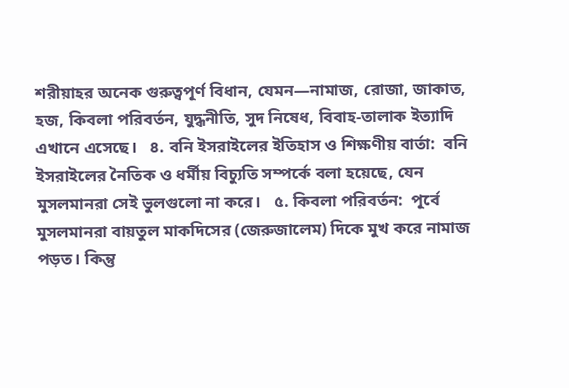শরীয়াহর অনেক গুরুত্বপূর্ণ বিধান, যেমন—নামাজ, রোজা, জাকাত, হজ, কিবলা পরিবর্তন, যুদ্ধনীতি, সুদ নিষেধ, বিবাহ-তালাক ইত্যাদি এখানে এসেছে।   ৪. বনি ইসরাইলের ইতিহাস ও শিক্ষণীয় বার্তা:  বনি ইসরাইলের নৈতিক ও ধর্মীয় বিচ্যুতি সম্পর্কে বলা হয়েছে, যেন মুসলমানরা সেই ভুলগুলো না করে।   ৫. কিবলা পরিবর্তন:  পূর্বে মুসলমানরা বায়তুল মাকদিসের (জেরুজালেম) দিকে মুখ করে নামাজ পড়ত। কিন্তু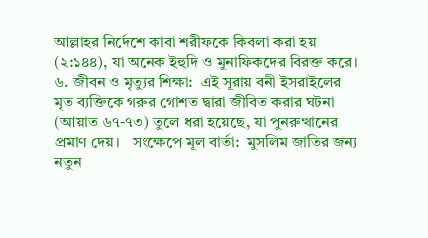আল্লাহর নির্দেশে কাবা শরীফকে কিবলা করা হয় (২:১৪৪), যা অনেক ইহুদি ও মুনাফিকদের বিরক্ত করে।   ৬. জীবন ও মৃত্যুর শিক্ষা:  এই সূরায় বনী ইসরাইলের মৃত ব্যক্তিকে গরুর গোশত দ্বারা জীবিত করার ঘটনা (আয়াত ৬৭-৭৩) তুলে ধরা হয়েছে, যা পুনরুত্থানের প্রমাণ দেয়।   সংক্ষেপে মূল বার্তা:  মুসলিম জাতির জন্য নতুন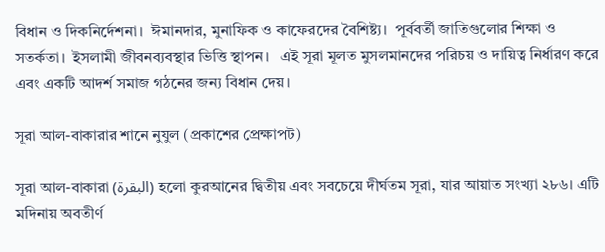বিধান ও দিকনির্দেশনা।  ঈমানদার, মুনাফিক ও কাফেরদের বৈশিষ্ট্য।  পূর্ববর্তী জাতিগুলোর শিক্ষা ও সতর্কতা।  ইসলামী জীবনব্যবস্থার ভিত্তি স্থাপন।   এই সূরা মূলত মুসলমানদের পরিচয় ও দায়িত্ব নির্ধারণ করে এবং একটি আদর্শ সমাজ গঠনের জন্য বিধান দেয়।

সূরা আল-বাকারার শানে নুযুল (প্রকাশের প্রেক্ষাপট)

সূরা আল-বাকারা (البقرة) হলো কুরআনের দ্বিতীয় এবং সবচেয়ে দীর্ঘতম সূরা, যার আয়াত সংখ্যা ২৮৬। এটি মদিনায় অবতীর্ণ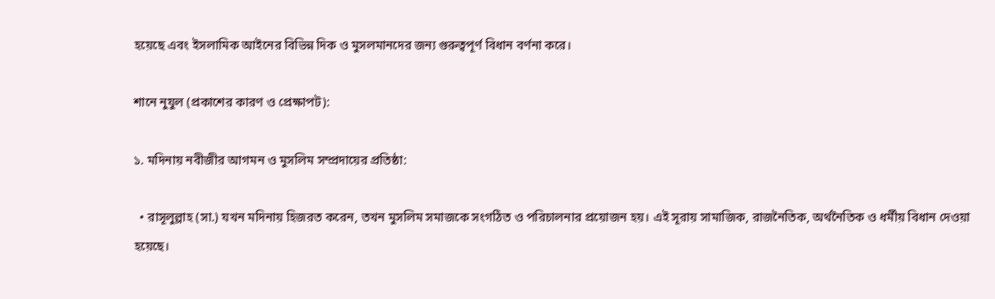হয়েছে এবং ইসলামিক আইনের বিভিন্ন দিক ও মুসলমানদের জন্য গুরুত্বপূর্ণ বিধান বর্ণনা করে।

শানে নুযুল (প্রকাশের কারণ ও প্রেক্ষাপট):

১. মদিনায় নবীজীর আগমন ও মুসলিম সম্প্রদায়ের প্রতিষ্ঠা:

  • রাসূলুল্লাহ (সা.) যখন মদিনায় হিজরত করেন, তখন মুসলিম সমাজকে সংগঠিত ও পরিচালনার প্রয়োজন হয়। এই সূরায় সামাজিক, রাজনৈতিক, অর্থনৈতিক ও ধর্মীয় বিধান দেওয়া হয়েছে।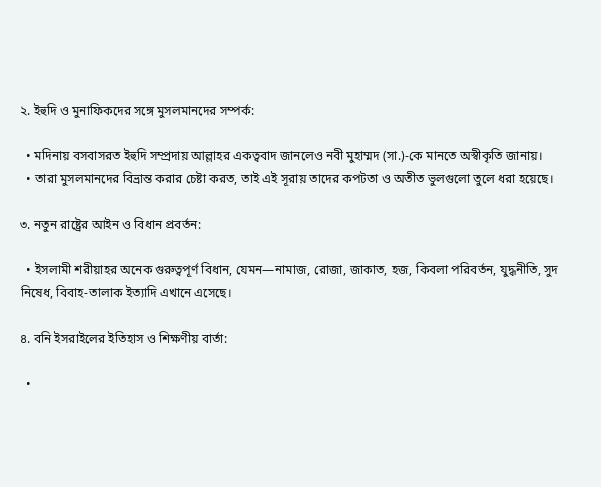২. ইহুদি ও মুনাফিকদের সঙ্গে মুসলমানদের সম্পর্ক:

  • মদিনায় বসবাসরত ইহুদি সম্প্রদায় আল্লাহর একত্ববাদ জানলেও নবী মুহাম্মদ (সা.)-কে মানতে অস্বীকৃতি জানায়।
  • তারা মুসলমানদের বিভ্রান্ত করার চেষ্টা করত, তাই এই সূরায় তাদের কপটতা ও অতীত ভুলগুলো তুলে ধরা হয়েছে।

৩. নতুন রাষ্ট্রের আইন ও বিধান প্রবর্তন:

  • ইসলামী শরীয়াহর অনেক গুরুত্বপূর্ণ বিধান, যেমন—নামাজ, রোজা, জাকাত, হজ, কিবলা পরিবর্তন, যুদ্ধনীতি, সুদ নিষেধ, বিবাহ-তালাক ইত্যাদি এখানে এসেছে।

৪. বনি ইসরাইলের ইতিহাস ও শিক্ষণীয় বার্তা:

  •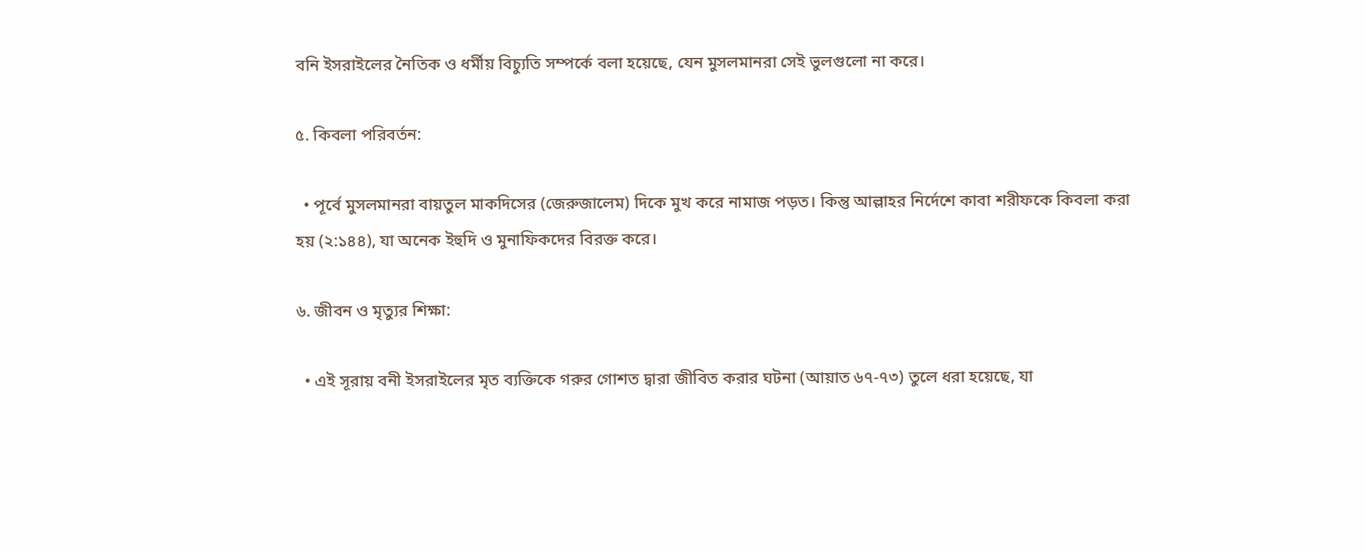বনি ইসরাইলের নৈতিক ও ধর্মীয় বিচ্যুতি সম্পর্কে বলা হয়েছে, যেন মুসলমানরা সেই ভুলগুলো না করে।

৫. কিবলা পরিবর্তন:

  • পূর্বে মুসলমানরা বায়তুল মাকদিসের (জেরুজালেম) দিকে মুখ করে নামাজ পড়ত। কিন্তু আল্লাহর নির্দেশে কাবা শরীফকে কিবলা করা হয় (২:১৪৪), যা অনেক ইহুদি ও মুনাফিকদের বিরক্ত করে।

৬. জীবন ও মৃত্যুর শিক্ষা:

  • এই সূরায় বনী ইসরাইলের মৃত ব্যক্তিকে গরুর গোশত দ্বারা জীবিত করার ঘটনা (আয়াত ৬৭-৭৩) তুলে ধরা হয়েছে, যা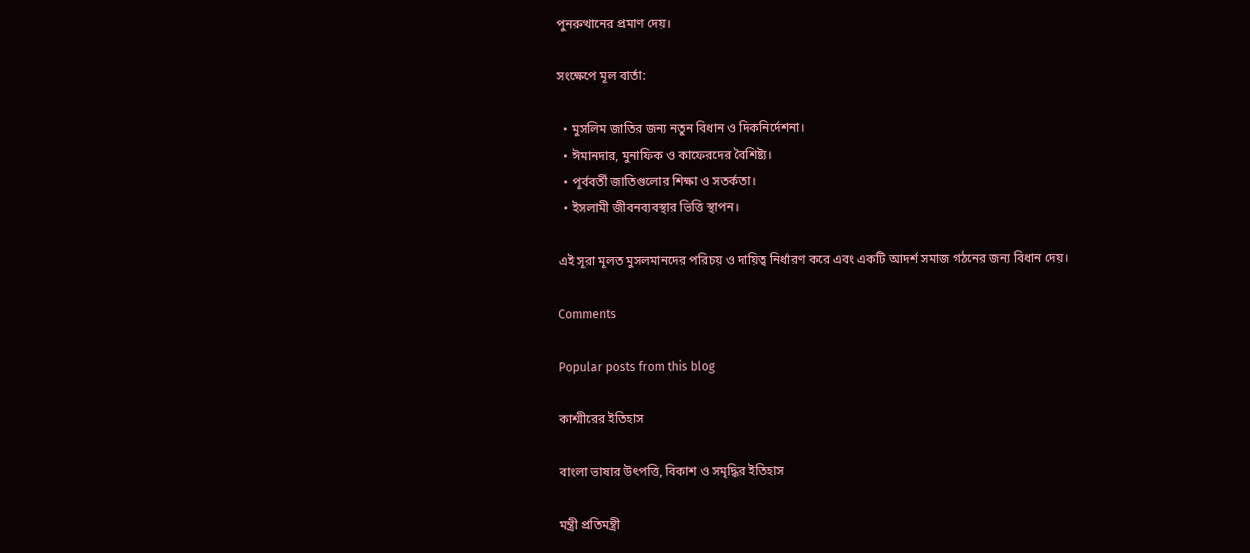পুনরুত্থানের প্রমাণ দেয়।

সংক্ষেপে মূল বার্তা:

  • মুসলিম জাতির জন্য নতুন বিধান ও দিকনির্দেশনা।
  • ঈমানদার, মুনাফিক ও কাফেরদের বৈশিষ্ট্য।
  • পূর্ববর্তী জাতিগুলোর শিক্ষা ও সতর্কতা।
  • ইসলামী জীবনব্যবস্থার ভিত্তি স্থাপন।

এই সূরা মূলত মুসলমানদের পরিচয় ও দায়িত্ব নির্ধারণ করে এবং একটি আদর্শ সমাজ গঠনের জন্য বিধান দেয়।

Comments

Popular posts from this blog

কাশ্মীরের ইতিহাস

বাংলা ভাষার উৎপত্তি, বিকাশ ও সমৃদ্ধির ইতিহাস

মন্ত্রী প্রতিমন্ত্রী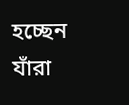হচ্ছেন যাঁরা